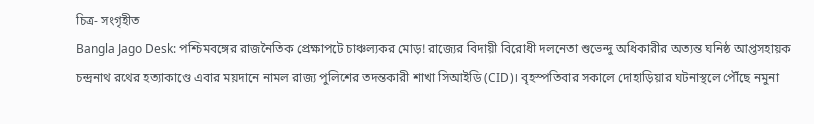চিত্র- সংগৃহীত
Bangla Jago Desk: পশ্চিমবঙ্গের রাজনৈতিক প্রেক্ষাপটে চাঞ্চল্যকর মোড়! রাজ্যের বিদায়ী বিরোধী দলনেতা শুভেন্দু অধিকারীর অত্যন্ত ঘনিষ্ঠ আপ্তসহায়ক চন্দ্রনাথ রথের হত্যাকাণ্ডে এবার ময়দানে নামল রাজ্য পুলিশের তদন্তকারী শাখা সিআইডি (CID)। বৃহস্পতিবার সকালে দোহাড়িয়ার ঘটনাস্থলে পৌঁছে নমুনা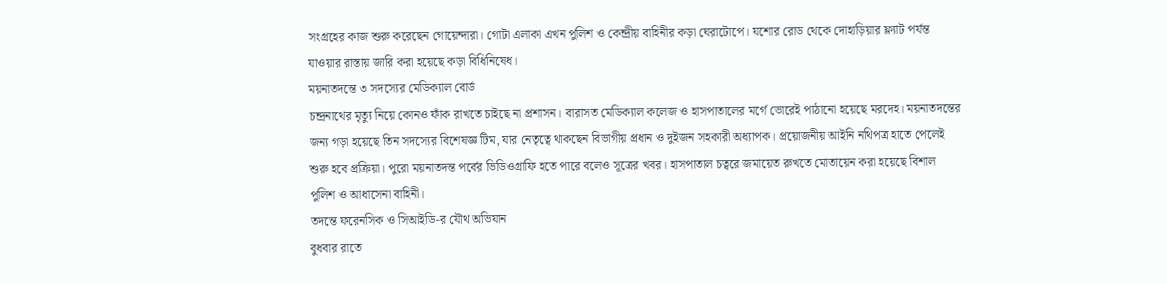সংগ্রহের কাজ শুরু করেছেন গোয়েন্দারা। গোটা এলাকা এখন পুলিশ ও কেন্দ্রীয় বাহিনীর কড়া ঘেরাটোপে। যশোর রোড থেকে দোহাড়িয়ার ফ্ল্যাট পর্যন্ত যাওয়ার রাস্তায় জারি করা হয়েছে কড়া বিধিনিষেধ।
ময়নাতদন্তে ৩ সদস্যের মেডিক্যাল বোর্ড
চন্দ্রনাথের মৃত্যু নিয়ে কোনও ফাঁক রাখতে চাইছে না প্রশাসন। বারাসত মেডিক্যাল কলেজ ও হাসপাতালের মর্গে ভোরেই পাঠানো হয়েছে মরদেহ। ময়নাতদন্তের জন্য গড়া হয়েছে তিন সদস্যের বিশেষজ্ঞ টিম, যার নেতৃত্বে থাকছেন বিভাগীয় প্রধান ও দুইজন সহকারী অধ্যাপক। প্রয়োজনীয় আইনি নথিপত্র হাতে পেলেই শুরু হবে প্রক্রিয়া। পুরো ময়নাতদন্ত পর্বের ভিডিওগ্রাফি হতে পারে বলেও সূত্রের খবর। হাসপাতাল চত্বরে জমায়েত রুখতে মোতায়েন করা হয়েছে বিশাল পুলিশ ও আধাসেনা বাহিনী।
তদন্তে ফরেনসিক ও সিআইডি-র যৌথ অভিযান
বুধবার রাতে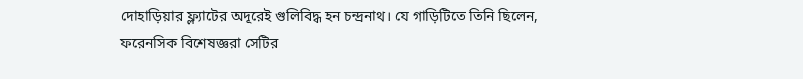দোহাড়িয়ার ফ্ল্যাটের অদূরেই গুলিবিদ্ধ হন চন্দ্রনাথ। যে গাড়িটিতে তিনি ছিলেন, ফরেনসিক বিশেষজ্ঞরা সেটির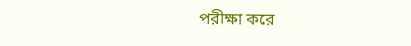পরীক্ষা করে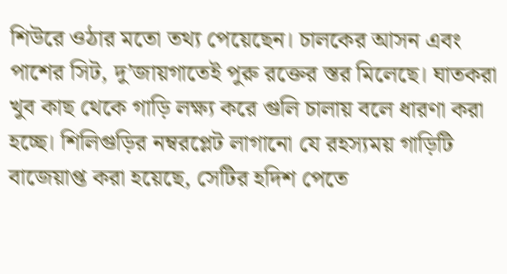শিউরে ওঠার মতো তথ্য পেয়েছেন। চালকের আসন এবং পাশের সিট, দু’জায়গাতেই পুরু রক্তের স্তর মিলেছে। ঘাতকরা খুব কাছ থেকে গাড়ি লক্ষ্য করে গুলি চালায় বলে ধারণা করা হচ্ছে। শিলিগুড়ির নম্বরপ্লেট লাগানো যে রহস্যময় গাড়িটি বাজেয়াপ্ত করা হয়েছে, সেটির হদিশ পেতে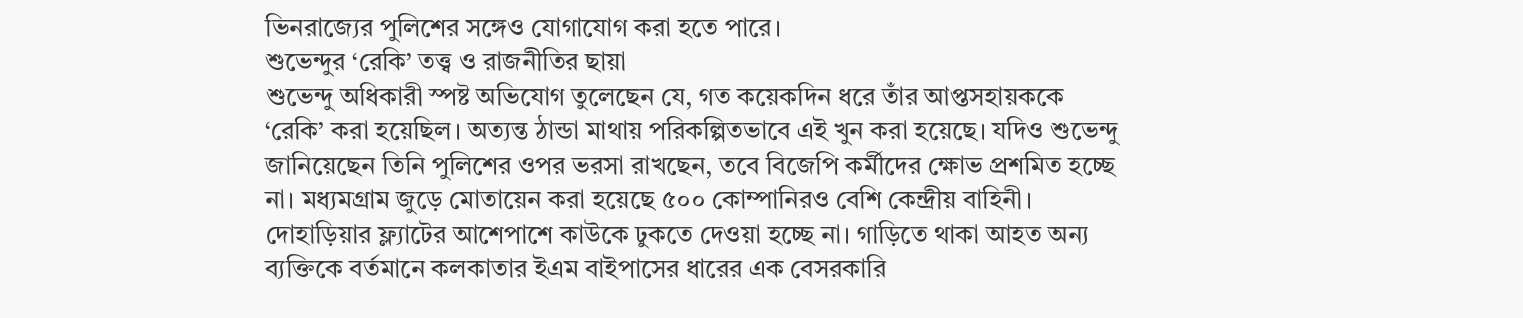ভিনরাজ্যের পুলিশের সঙ্গেও যোগাযোগ করা হতে পারে।
শুভেন্দুর ‘রেকি’ তত্ত্ব ও রাজনীতির ছায়া
শুভেন্দু অধিকারী স্পষ্ট অভিযোগ তুলেছেন যে, গত কয়েকদিন ধরে তাঁর আপ্তসহায়ককে ‘রেকি’ করা হয়েছিল। অত্যন্ত ঠান্ডা মাথায় পরিকল্পিতভাবে এই খুন করা হয়েছে। যদিও শুভেন্দু জানিয়েছেন তিনি পুলিশের ওপর ভরসা রাখছেন, তবে বিজেপি কর্মীদের ক্ষোভ প্রশমিত হচ্ছে না। মধ্যমগ্রাম জুড়ে মোতায়েন করা হয়েছে ৫০০ কোম্পানিরও বেশি কেন্দ্রীয় বাহিনী। দোহাড়িয়ার ফ্ল্যাটের আশেপাশে কাউকে ঢুকতে দেওয়া হচ্ছে না। গাড়িতে থাকা আহত অন্য ব্যক্তিকে বর্তমানে কলকাতার ইএম বাইপাসের ধারের এক বেসরকারি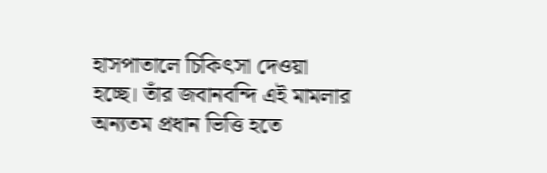হাসপাতালে চিকিৎসা দেওয়া হচ্ছে। তাঁর জবানবন্দি এই মামলার অন্যতম প্রধান ভিত্তি হতে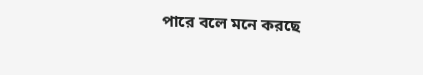পারে বলে মনে করছে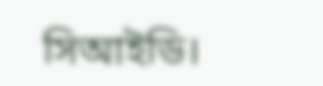সিআইডি।